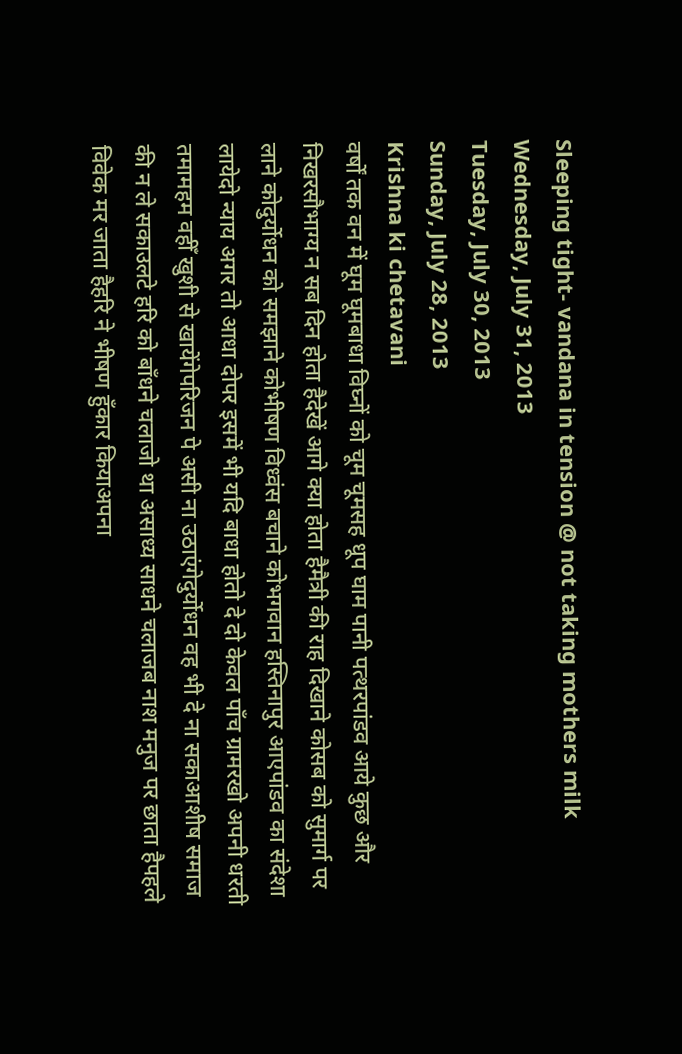Sleeping tight- vandana in tension @ not taking mothers milk
Wednesday, July 31, 2013
Tuesday, July 30, 2013
Sunday, July 28, 2013
Krishna ki chetavani
वर्षों तक वन में घूम घूमबाधा विघ्नों को चूम चूमसह धूप घाम पानी पत्थरपांडव आये कुछ और निखरसौभाग्य न सब दिन होता हैदेखें आगे क्या होता हैमैत्री की राह दिखाने कोसब को सुमार्ग पर लाने कोदुर्योधन को समझाने कोभीषण विध्वंस बचाने कोभगवान हस्तिनापुर आएपांडव का संदेशा लायेदो न्याय अगर तो आधा दोपर इसमें भी यदि बाधा होतो दे दो केवल पाँच ग्रामरखो अपनी धरती तमामहम वहीँ खुशी से खायेंगेपरिजन पे असी ना उठाएंगेदुर्योधन वह भी दे ना सकाआशीष समाज की न ले सकाउलटे हरि को बाँधने चलाजो था असाध्य साधने चलाजब नाश मनुज पर छाता हैपहले विवेक मर जाता हैहरि ने भीषण हुँकार कियाअपना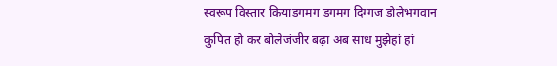स्वरूप विस्तार कियाडगमग डगमग दिग्गज डोलेभगवान कुपित हो कर बोलेजंजीर बढ़ा अब साध मुझेहां हां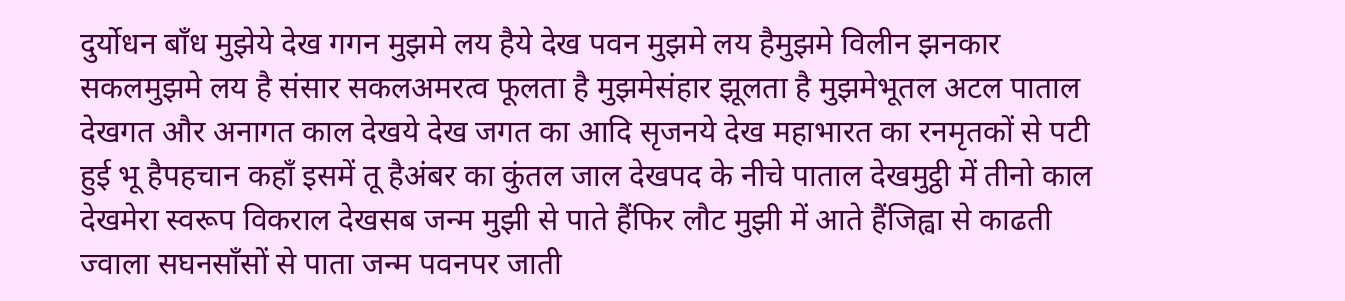दुर्योधन बाँध मुझेये देख गगन मुझमे लय हैये देख पवन मुझमे लय हैमुझमे विलीन झनकार सकलमुझमे लय है संसार सकलअमरत्व फूलता है मुझमेसंहार झूलता है मुझमेभूतल अटल पाताल देखगत और अनागत काल देखये देख जगत का आदि सृजनये देख महाभारत का रनमृतकों से पटी हुई भू हैपहचान कहाँ इसमें तू हैअंबर का कुंतल जाल देखपद के नीचे पाताल देखमुट्ठी में तीनो काल देखमेरा स्वरूप विकराल देखसब जन्म मुझी से पाते हैंफिर लौट मुझी में आते हैंजिह्वा से काढती ज्वाला सघनसाँसों से पाता जन्म पवनपर जाती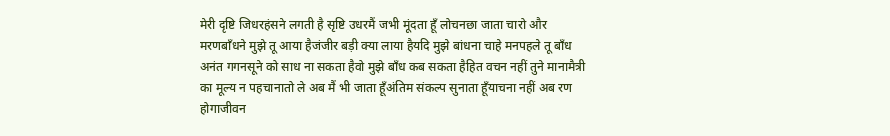मेरी दृष्टि जिधरहंसने लगती है सृष्टि उधरमैं जभी मूंदता हूँ लोचनछा जाता चारो और मरणबाँधने मुझे तू आया हैजंजीर बड़ी क्या लाया हैयदि मुझे बांधना चाहे मनपहले तू बाँध अनंत गगनसूने को साध ना सकता हैवो मुझे बाँध कब सकता हैहित वचन नहीं तुने मानामैत्री का मूल्य न पहचानातो ले अब मैं भी जाता हूँअंतिम संकल्प सुनाता हूँयाचना नहीं अब रण होगाजीवन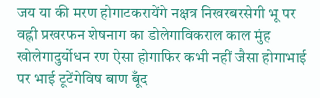जय या की मरण होगाटकरायेंगे नक्षत्र निखरबरसेगी भू पर वह्नी प्रखरफन शेषनाग का डोलेगाविकराल काल मुंह खोलेगादुर्योधन रण ऐसा होगाफिर कभी नहीं जैसा होगाभाई पर भाई टूटेंगेविष बाण बूँद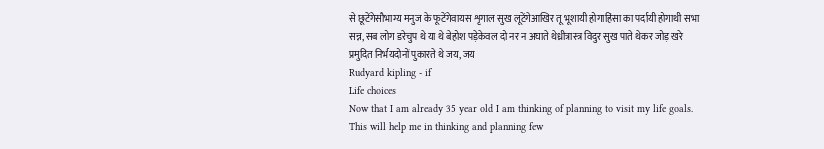से छूटेंगेसौभाग्य मनुज के फूटेंगेवायस शृगाल सुख लूटेंगेआखिर तू भूशायी होगाहिंसा का पर्दायी होगाथी सभा सन्न, सब लोग डरेचुप थे या थे बेहोश पड़ेकेवल दो नर न अघाते थेध्रीत्रास्त्र विदुर सुख पाते थेकर जोड़ खरे प्रमुदित निर्भयदोनों पुकारते थे जय, जय
Rudyard kipling - if
Life choices
Now that I am already 35 year old I am thinking of planning to visit my life goals. This will help me in thinking and planning few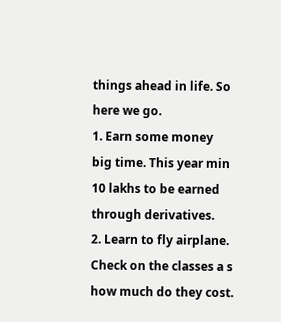things ahead in life. So here we go.
1. Earn some money big time. This year min 10 lakhs to be earned through derivatives.
2. Learn to fly airplane. Check on the classes a s how much do they cost.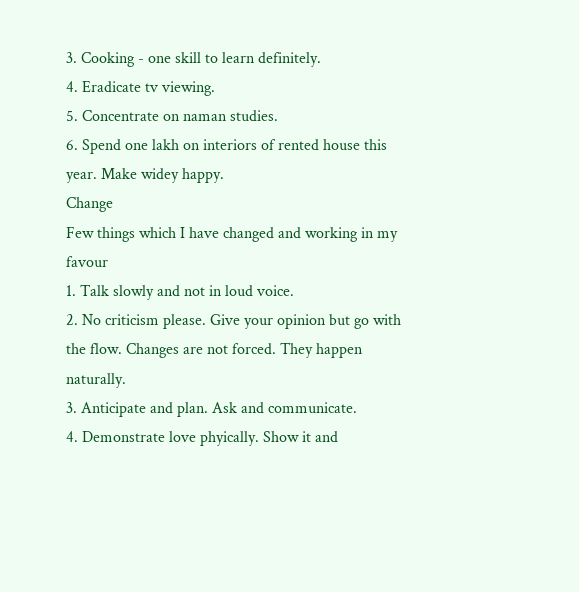3. Cooking - one skill to learn definitely.
4. Eradicate tv viewing.
5. Concentrate on naman studies.
6. Spend one lakh on interiors of rented house this year. Make widey happy.
Change
Few things which I have changed and working in my favour
1. Talk slowly and not in loud voice.
2. No criticism please. Give your opinion but go with the flow. Changes are not forced. They happen naturally.
3. Anticipate and plan. Ask and communicate.
4. Demonstrate love phyically. Show it and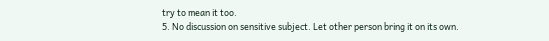try to mean it too.
5. No discussion on sensitive subject. Let other person bring it on its own.